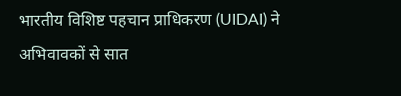भारतीय विशिष्ट पहचान प्राधिकरण (UIDAI) ने अभिवावकों से सात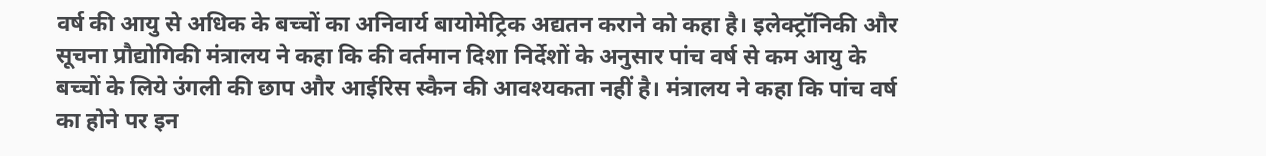वर्ष की आयु से अधिक के बच्चों का अनिवार्य बायोमेट्रिक अद्यतन कराने को कहा है। इलेक्ट्रॉनिकी और सूचना प्रौद्योगिकी मंत्रालय ने कहा कि की वर्तमान दिशा निर्देशों के अनुसार पांच वर्ष से कम आयु के बच्चों के लिये उंगली की छाप और आईरिस स्कैन की आवश्यकता नहीं है। मंत्रालय ने कहा कि पांच वर्ष का होने पर इन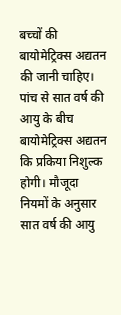बच्चों की बायोमेट्रिक्स अद्यतन की जानी चाहिए। पांच से सात वर्ष की आयु के बीच बायोमेट्रिक्स अद्यतन कि प्रकिया निशुल्क होगी। मौजूदा नियमों के अनुसार सात वर्ष की आयु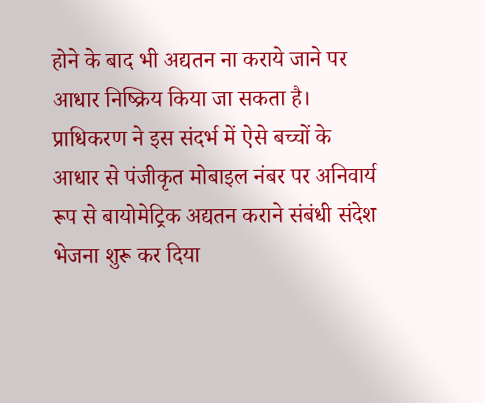होने के बाद भी अद्यतन ना कराये जाने पर आधार निष्क्रिय किया जा सकता है। प्राधिकरण ने इस संदर्भ में ऐसे बच्चों के आधार से पंजीकृत मोबाइल नंबर पर अनिवार्य रूप से बायोमेट्रिक अद्यतन कराने संबंधी संदेश भेजना शुरू कर दिया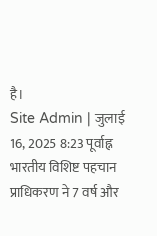है।
Site Admin | जुलाई 16, 2025 8:23 पूर्वाह्न
भारतीय विशिष्ट पहचान प्राधिकरण ने 7 वर्ष और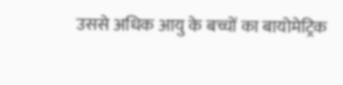उससे अधिक आयु के बच्चों का बायोमेट्रिक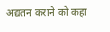अद्यतन कराने को कहा